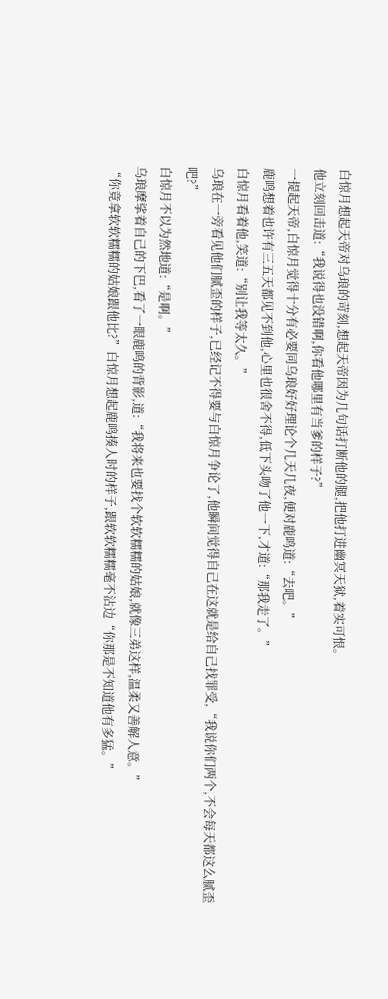白惊月想起天帝对乌琅的苛刻,想起天帝因为几句话打断他的腿,把他打进幽冥天狱,着实可恨。
他立刻回击道:“我说得也没错啊,你看他哪里有当爹的样子?”
一提起天帝,白惊月觉得十分有必要同乌琅好好理论个几天几夜,便对鹿鸣道:“去吧。”
鹿鸣想着也许有三五天都见不到他,心里也很舍不得,低下头吻了他一下,才道:“那我走了。”
白惊月看着他,笑道:“别让我等太久。”
乌琅在一旁看见他们腻歪的样子,已经记不得要与白惊月争论了,他瞬间觉得自己在这就是给自己找罪受,“我说你们两个,不会每天都这么腻歪吧?”
白惊月不以为然地道:“是啊。”
乌琅摩挲着自己的下巴,看了一眼鹿鸣的背影,道:“我将来也要找个软软糯糯的姑娘,就像三弟这样,温柔又善解人意。”
“你竟拿软软糯糯的姑娘跟他比?”白惊月想起鹿鸣揍人时的样子,跟软软糯糯毫不沾边“你那是不知道他有多猛。”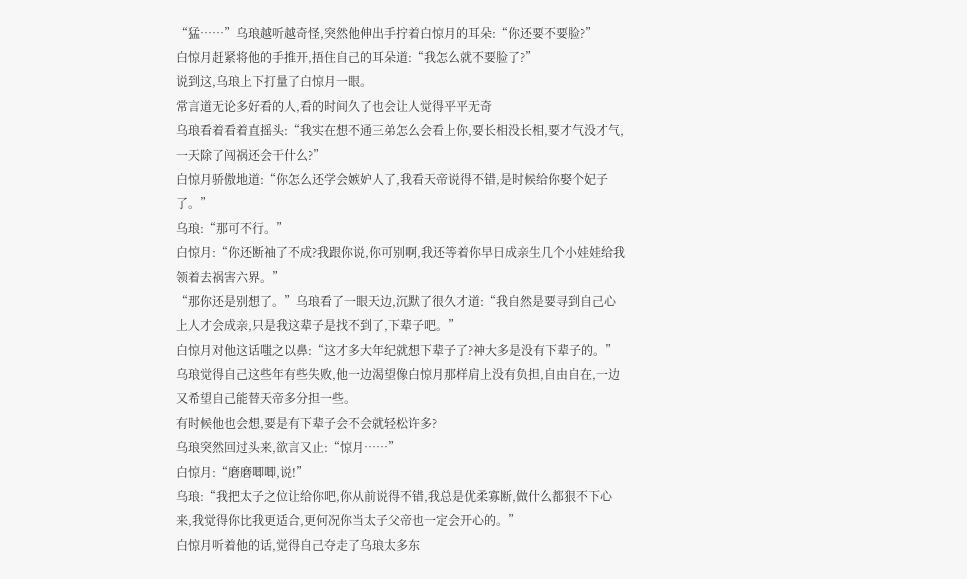“猛……”乌琅越听越奇怪,突然他伸出手拧着白惊月的耳朵:“你还要不要脸?”
白惊月赶紧将他的手推开,捂住自己的耳朵道:“我怎么就不要脸了?”
说到这,乌琅上下打量了白惊月一眼。
常言道无论多好看的人,看的时间久了也会让人觉得平平无奇
乌琅看着看着直摇头:“我实在想不通三弟怎么会看上你,要长相没长相,要才气没才气,一天除了闯祸还会干什么?”
白惊月骄傲地道:“你怎么还学会嫉妒人了,我看天帝说得不错,是时候给你娶个妃子了。”
乌琅:“那可不行。”
白惊月:“你还断袖了不成?我跟你说,你可别啊,我还等着你早日成亲生几个小娃娃给我领着去祸害六界。”
“那你还是别想了。”乌琅看了一眼天边,沉默了很久才道:“我自然是要寻到自己心上人才会成亲,只是我这辈子是找不到了,下辈子吧。”
白惊月对他这话嗤之以鼻:“这才多大年纪就想下辈子了?神大多是没有下辈子的。”
乌琅觉得自己这些年有些失败,他一边渴望像白惊月那样肩上没有负担,自由自在,一边又希望自己能替天帝多分担一些。
有时候他也会想,要是有下辈子会不会就轻松许多?
乌琅突然回过头来,欲言又止:“惊月……”
白惊月:“磨磨唧唧,说!”
乌琅:“我把太子之位让给你吧,你从前说得不错,我总是优柔寡断,做什么都狠不下心来,我觉得你比我更适合,更何况你当太子父帝也一定会开心的。”
白惊月听着他的话,觉得自己夺走了乌琅太多东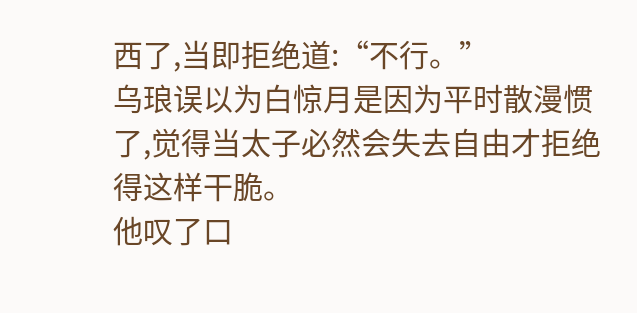西了,当即拒绝道:“不行。”
乌琅误以为白惊月是因为平时散漫惯了,觉得当太子必然会失去自由才拒绝得这样干脆。
他叹了口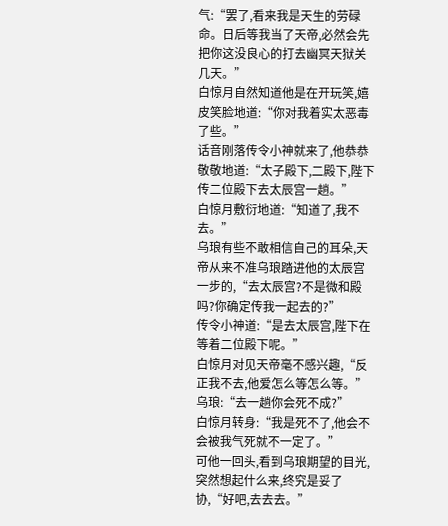气:“罢了,看来我是天生的劳碌命。日后等我当了天帝,必然会先把你这没良心的打去幽冥天狱关几天。”
白惊月自然知道他是在开玩笑,嬉皮笑脸地道:“你对我着实太恶毒了些。”
话音刚落传令小神就来了,他恭恭敬敬地道:“太子殿下,二殿下,陛下传二位殿下去太辰宫一趟。”
白惊月敷衍地道:“知道了,我不去。”
乌琅有些不敢相信自己的耳朵,天帝从来不准乌琅踏进他的太辰宫一步的,“去太辰宫?不是微和殿吗?你确定传我一起去的?”
传令小神道:“是去太辰宫,陛下在等着二位殿下呢。”
白惊月对见天帝毫不感兴趣,“反正我不去,他爱怎么等怎么等。”
乌琅:“去一趟你会死不成?”
白惊月转身:“我是死不了,他会不会被我气死就不一定了。”
可他一回头,看到乌琅期望的目光,突然想起什么来,终究是妥了协,“好吧,去去去。”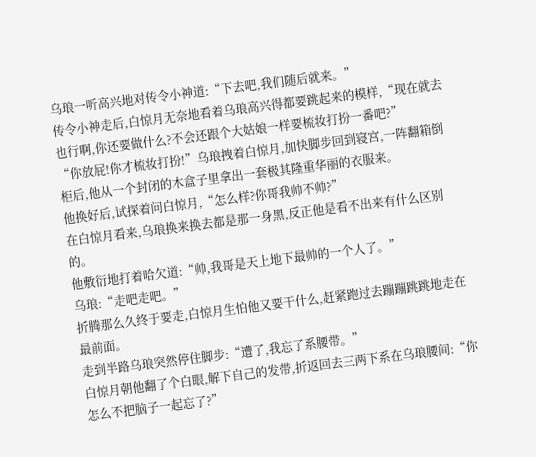乌琅一听高兴地对传令小神道:“下去吧,我们随后就来。”
传令小神走后,白惊月无奈地看着乌琅高兴得都要跳起来的模样,“现在就去也行啊,你还要做什么?不会还跟个大姑娘一样要梳妆打扮一番吧?”
“你放屁!你才梳妆打扮!”乌琅拽着白惊月,加快脚步回到寝宫,一阵翻箱倒柜后,他从一个封闭的木盒子里拿出一套极其隆重华丽的衣服来。
他换好后,试探着问白惊月,“怎么样?你哥我帅不帅?”
在白惊月看来,乌琅换来换去都是那一身黑,反正他是看不出来有什么区别的。
他敷衍地打着哈欠道:“帅,我哥是天上地下最帅的一个人了。”
乌琅:“走吧走吧。”
折腾那么久终于要走,白惊月生怕他又要干什么,赶紧跑过去蹦蹦跳跳地走在最前面。
走到半路乌琅突然停住脚步:“遭了,我忘了系腰带。”
白惊月朝他翻了个白眼,解下自己的发带,折返回去三两下系在乌琅腰间:“你怎么不把脑子一起忘了?”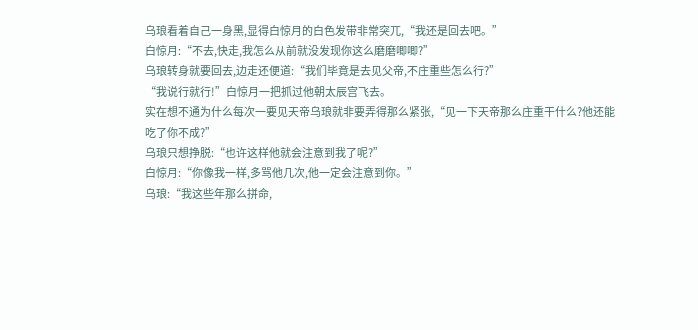乌琅看着自己一身黑,显得白惊月的白色发带非常突兀,“我还是回去吧。”
白惊月:“不去,快走,我怎么从前就没发现你这么磨磨唧唧?”
乌琅转身就要回去,边走还便道:“我们毕竟是去见父帝,不庄重些怎么行?”
“我说行就行!”白惊月一把抓过他朝太辰宫飞去。
实在想不通为什么每次一要见天帝乌琅就非要弄得那么紧张,“见一下天帝那么庄重干什么?他还能吃了你不成?”
乌琅只想挣脱:“也许这样他就会注意到我了呢?”
白惊月:“你像我一样,多骂他几次,他一定会注意到你。”
乌琅:“我这些年那么拼命,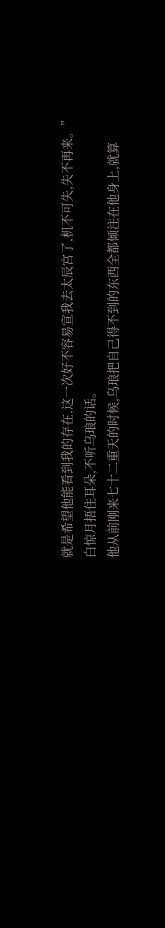就是希望他能看到我的存在,这一次好不容易宣我去太辰宫了,机不可失,失不再来。”
白惊月捂住耳朵,不听乌琅的话。
他从前刚来七十二重天的时候,乌琅把自己得不到的东西全都倾注在他身上,就算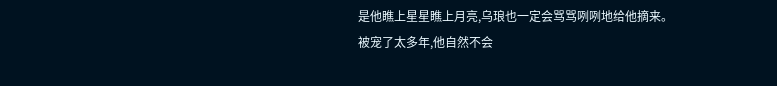是他瞧上星星瞧上月亮,乌琅也一定会骂骂咧咧地给他摘来。
被宠了太多年,他自然不会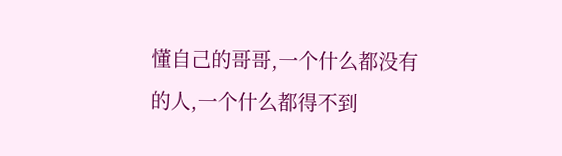懂自己的哥哥,一个什么都没有的人,一个什么都得不到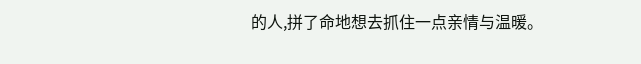的人,拼了命地想去抓住一点亲情与温暖。